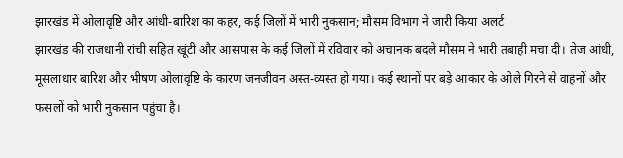झारखंड में ओलावृष्टि और आंधी-बारिश का कहर, कई जिलों में भारी नुकसान; मौसम विभाग ने जारी किया अलर्ट
झारखंड की राजधानी रांची सहित खूंटी और आसपास के कई जिलों में रविवार को अचानक बदले मौसम ने भारी तबाही मचा दी। तेज आंधी, मूसलाधार बारिश और भीषण ओलावृष्टि के कारण जनजीवन अस्त-व्यस्त हो गया। कई स्थानों पर बड़े आकार के ओले गिरने से वाहनों और फसलों को भारी नुकसान पहुंचा है।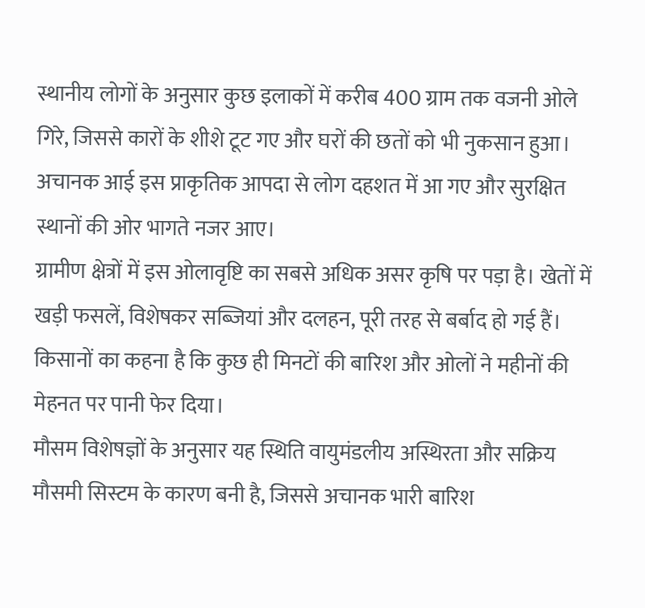स्थानीय लोगों के अनुसार कुछ इलाकों में करीब 400 ग्राम तक वजनी ओले गिरे, जिससे कारों के शीशे टूट गए और घरों की छतों को भी नुकसान हुआ। अचानक आई इस प्राकृतिक आपदा से लोग दहशत में आ गए और सुरक्षित स्थानों की ओर भागते नजर आए।
ग्रामीण क्षेत्रों में इस ओलावृष्टि का सबसे अधिक असर कृषि पर पड़ा है। खेतों में खड़ी फसलें, विशेषकर सब्जियां और दलहन, पूरी तरह से बर्बाद हो गई हैं। किसानों का कहना है कि कुछ ही मिनटों की बारिश और ओलों ने महीनों की मेहनत पर पानी फेर दिया।
मौसम विशेषज्ञों के अनुसार यह स्थिति वायुमंडलीय अस्थिरता और सक्रिय मौसमी सिस्टम के कारण बनी है, जिससे अचानक भारी बारिश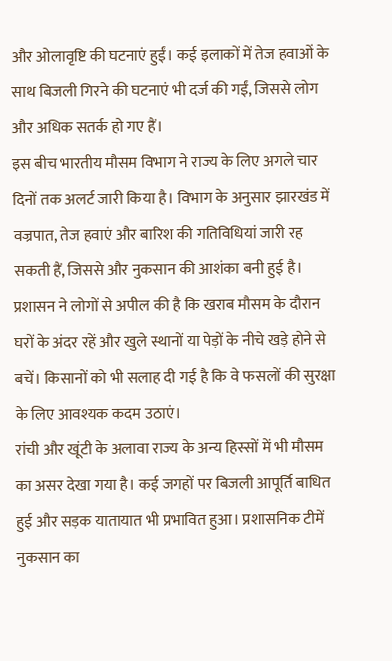और ओलावृष्टि की घटनाएं हुईं। कई इलाकों में तेज हवाओं के साथ बिजली गिरने की घटनाएं भी दर्ज की गईं, जिससे लोग और अधिक सतर्क हो गए हैं।
इस बीच भारतीय मौसम विभाग ने राज्य के लिए अगले चार दिनों तक अलर्ट जारी किया है। विभाग के अनुसार झारखंड में वज्रपात, तेज हवाएं और बारिश की गतिविधियां जारी रह सकती हैं, जिससे और नुकसान की आशंका बनी हुई है।
प्रशासन ने लोगों से अपील की है कि खराब मौसम के दौरान घरों के अंदर रहें और खुले स्थानों या पेड़ों के नीचे खड़े होने से बचें। किसानों को भी सलाह दी गई है कि वे फसलों की सुरक्षा के लिए आवश्यक कदम उठाएं।
रांची और खूंटी के अलावा राज्य के अन्य हिस्सों में भी मौसम का असर देखा गया है। कई जगहों पर बिजली आपूर्ति बाधित हुई और सड़क यातायात भी प्रभावित हुआ। प्रशासनिक टीमें नुकसान का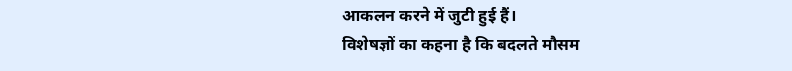आकलन करने में जुटी हुई हैं।
विशेषज्ञों का कहना है कि बदलते मौसम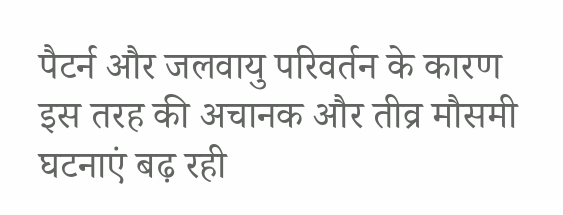पैटर्न और जलवायु परिवर्तन के कारण इस तरह की अचानक और तीव्र मौसमी घटनाएं बढ़ रही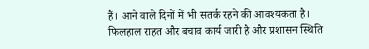हैं। आने वाले दिनों में भी सतर्क रहने की आवश्यकता है।
फिलहाल राहत और बचाव कार्य जारी है और प्रशासन स्थिति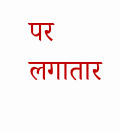पर लगातार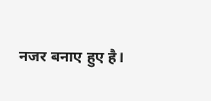नजर बनाए हुए है।